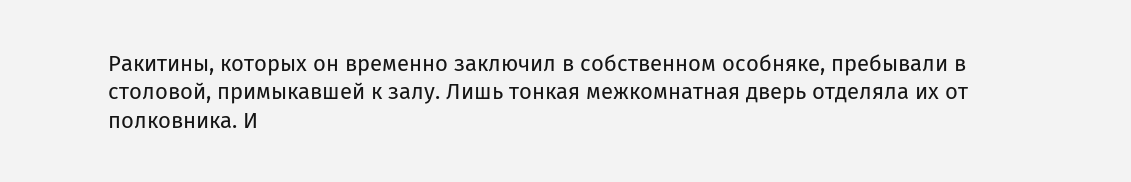Ракитины, которых он временно заключил в собственном особняке, пребывали в столовой, примыкавшей к залу. Лишь тонкая межкомнатная дверь отделяла их от полковника. И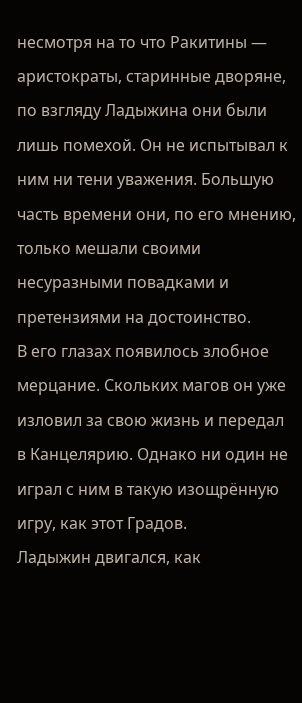несмотря на то что Ракитины — аристократы, старинные дворяне, по взгляду Ладыжина они были лишь помехой. Он не испытывал к ним ни тени уважения. Большую часть времени они, по его мнению, только мешали своими несуразными повадками и претензиями на достоинство.
В его глазах появилось злобное мерцание. Скольких магов он уже изловил за свою жизнь и передал в Канцелярию. Однако ни один не играл с ним в такую изощрённую игру, как этот Градов.
Ладыжин двигался, как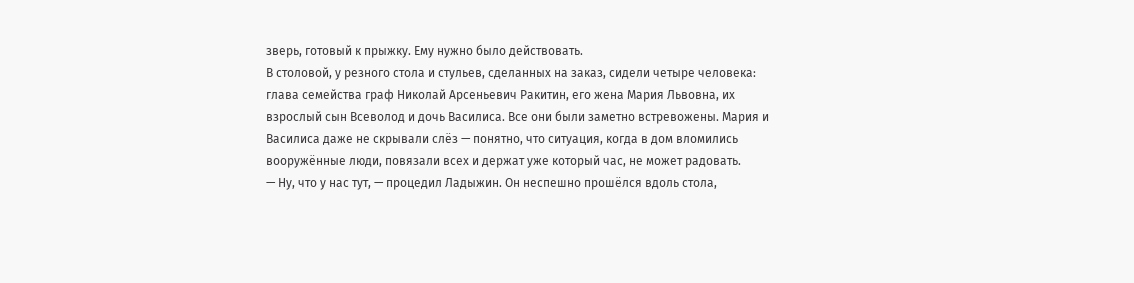зверь, готовый к прыжку. Ему нужно было действовать.
В столовой, у резного стола и стульев, сделанных на заказ, сидели четыре человека: глава семейства граф Николай Арсеньевич Ракитин, его жена Мария Львовна, их взрослый сын Всеволод и дочь Василиса. Все они были заметно встревожены. Мария и Василиса даже не скрывали слёз — понятно, что ситуация, когда в дом вломились вооружённые люди, повязали всех и держат уже который час, не может радовать.
— Ну, что у нас тут, — процедил Ладыжин. Он неспешно прошёлся вдоль стола,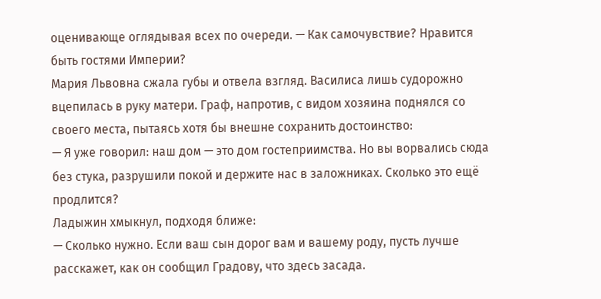оценивающе оглядывая всех по очереди. — Как самочувствие? Нравится быть гостями Империи?
Мария Львовна сжала губы и отвела взгляд. Василиса лишь судорожно вцепилась в руку матери. Граф, напротив, с видом хозяина поднялся со своего места, пытаясь хотя бы внешне сохранить достоинство:
— Я уже говорил: наш дом — это дом гостеприимства. Но вы ворвались сюда без стука, разрушили покой и держите нас в заложниках. Сколько это ещё продлится?
Ладыжин хмыкнул, подходя ближе:
— Сколько нужно. Если ваш сын дорог вам и вашему роду, пусть лучше расскажет, как он сообщил Градову, что здесь засада.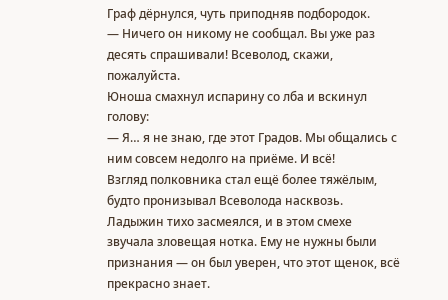Граф дёрнулся, чуть приподняв подбородок.
— Ничего он никому не сообщал. Вы уже раз десять спрашивали! Всеволод, скажи, пожалуйста.
Юноша смахнул испарину со лба и вскинул голову:
— Я… я не знаю, где этот Градов. Мы общались с ним совсем недолго на приёме. И всё!
Взгляд полковника стал ещё более тяжёлым, будто пронизывал Всеволода насквозь. Ладыжин тихо засмеялся, и в этом смехе звучала зловещая нотка. Ему не нужны были признания — он был уверен, что этот щенок, всё прекрасно знает.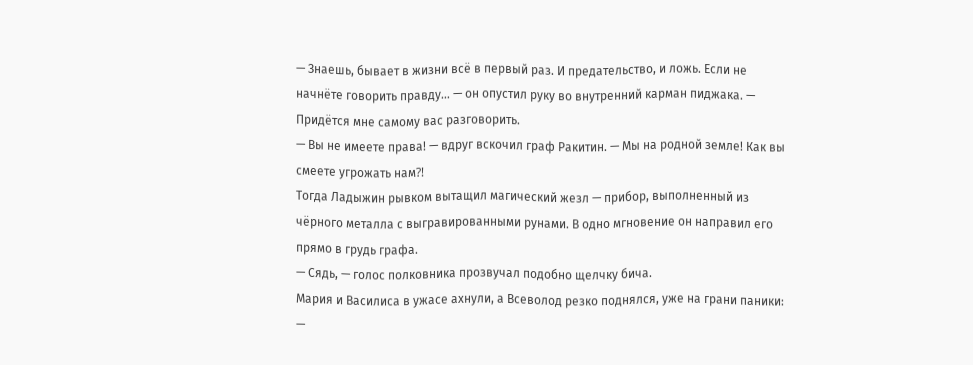— Знаешь, бывает в жизни всё в первый раз. И предательство, и ложь. Если не начнёте говорить правду… — он опустил руку во внутренний карман пиджака. — Придётся мне самому вас разговорить.
— Вы не имеете права! — вдруг вскочил граф Ракитин. — Мы на родной земле! Как вы смеете угрожать нам⁈
Тогда Ладыжин рывком вытащил магический жезл — прибор, выполненный из чёрного металла с выгравированными рунами. В одно мгновение он направил его прямо в грудь графа.
— Сядь, — голос полковника прозвучал подобно щелчку бича.
Мария и Василиса в ужасе ахнули, а Всеволод резко поднялся, уже на грани паники:
—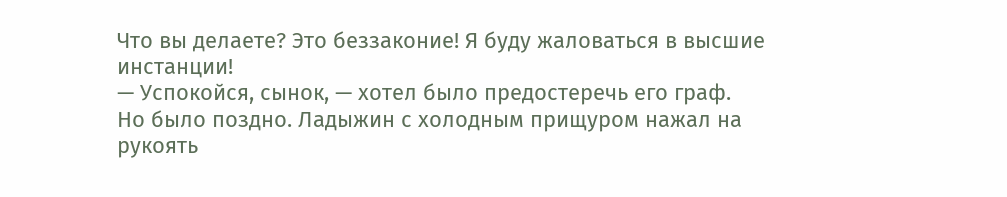Что вы делаете? Это беззаконие! Я буду жаловаться в высшие инстанции!
— Успокойся, сынок, — хотел было предостеречь его граф.
Но было поздно. Ладыжин с холодным прищуром нажал на рукоять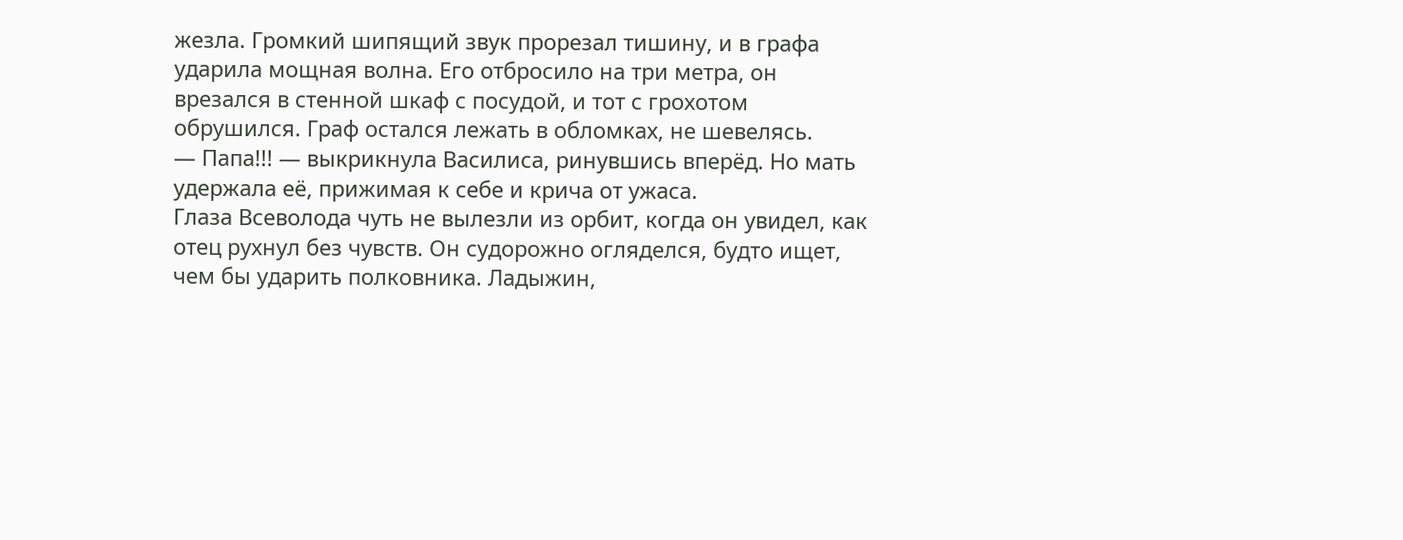жезла. Громкий шипящий звук прорезал тишину, и в графа ударила мощная волна. Его отбросило на три метра, он врезался в стенной шкаф с посудой, и тот с грохотом обрушился. Граф остался лежать в обломках, не шевелясь.
— Папа!!! — выкрикнула Василиса, ринувшись вперёд. Но мать удержала её, прижимая к себе и крича от ужаса.
Глаза Всеволода чуть не вылезли из орбит, когда он увидел, как отец рухнул без чувств. Он судорожно огляделся, будто ищет, чем бы ударить полковника. Ладыжин,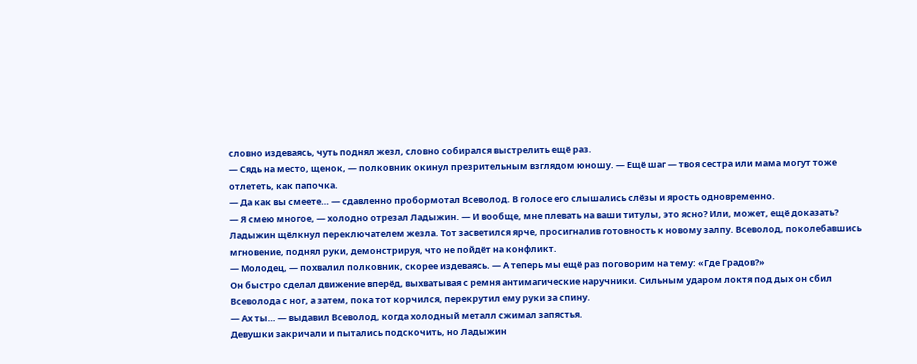словно издеваясь, чуть поднял жезл, словно собирался выстрелить ещё раз.
— Сядь на место, щенок, — полковник окинул презрительным взглядом юношу. — Ещё шаг — твоя сестра или мама могут тоже отлететь, как папочка.
— Да как вы смеете… — сдавленно пробормотал Всеволод. В голосе его слышались слёзы и ярость одновременно.
— Я смею многое, — холодно отрезал Ладыжин. — И вообще, мне плевать на ваши титулы, это ясно? Или, может, ещё доказать?
Ладыжин щёлкнул переключателем жезла. Тот засветился ярче, просигналив готовность к новому залпу. Всеволод, поколебавшись мгновение, поднял руки, демонстрируя, что не пойдёт на конфликт.
— Молодец, — похвалил полковник, скорее издеваясь. — А теперь мы ещё раз поговорим на тему: «Где Градов?»
Он быстро сделал движение вперёд, выхватывая с ремня антимагические наручники. Сильным ударом локтя под дых он сбил Всеволода с ног, а затем, пока тот корчился, перекрутил ему руки за спину.
— Ах ты… — выдавил Всеволод, когда холодный металл сжимал запястья.
Девушки закричали и пытались подскочить, но Ладыжин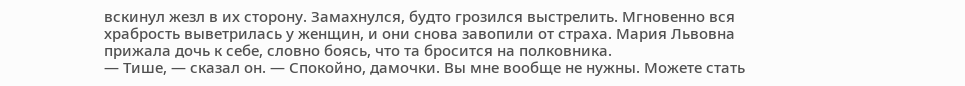вскинул жезл в их сторону. Замахнулся, будто грозился выстрелить. Мгновенно вся храбрость выветрилась у женщин, и они снова завопили от страха. Мария Львовна прижала дочь к себе, словно боясь, что та бросится на полковника.
— Тише, — сказал он. — Спокойно, дамочки. Вы мне вообще не нужны. Можете стать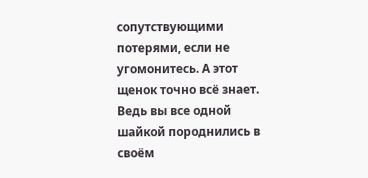сопутствующими потерями, если не угомонитесь. А этот щенок точно всё знает. Ведь вы все одной шайкой породнились в своём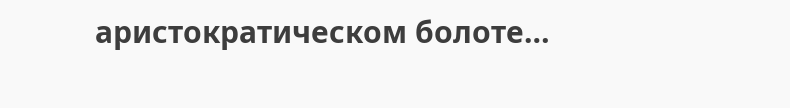аристократическом болоте…